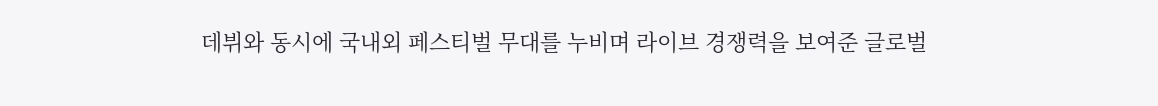데뷔와 동시에 국내외 페스티벌 무대를 누비며 라이브 경쟁력을 보여준 글로벌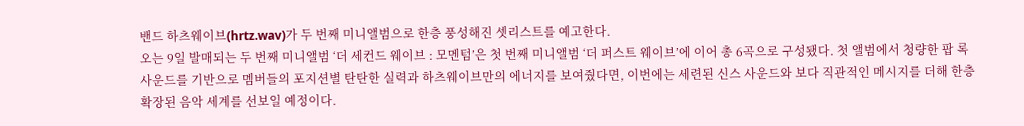밴드 하츠웨이브(hrtz.wav)가 두 번째 미니앨범으로 한층 풍성해진 셋리스트를 예고한다.
오는 9일 발매되는 두 번째 미니앨범 ‘더 세컨드 웨이브 : 모멘텀’은 첫 번째 미니앨범 ‘더 퍼스트 웨이브’에 이어 총 6곡으로 구성됐다. 첫 앨범에서 청량한 팝 록 사운드를 기반으로 멤버들의 포지션별 탄탄한 실력과 하츠웨이브만의 에너지를 보여줬다면, 이번에는 세련된 신스 사운드와 보다 직관적인 메시지를 더해 한층 확장된 음악 세계를 선보일 예정이다.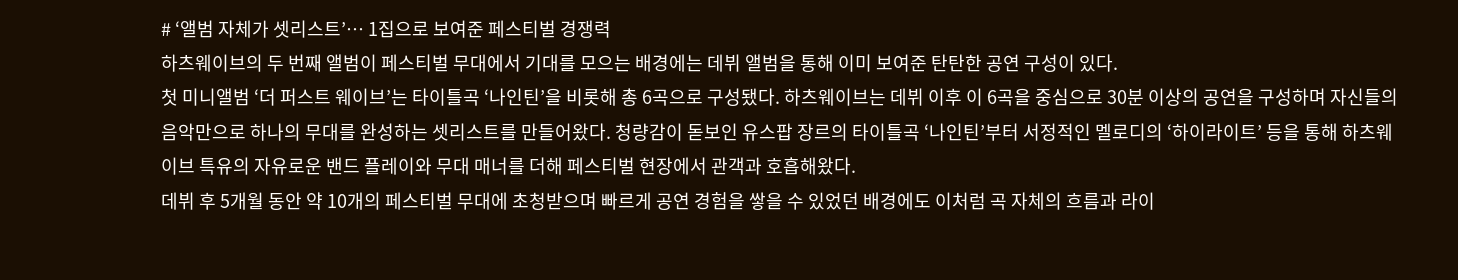# ‘앨범 자체가 셋리스트’… 1집으로 보여준 페스티벌 경쟁력
하츠웨이브의 두 번째 앨범이 페스티벌 무대에서 기대를 모으는 배경에는 데뷔 앨범을 통해 이미 보여준 탄탄한 공연 구성이 있다.
첫 미니앨범 ‘더 퍼스트 웨이브’는 타이틀곡 ‘나인틴’을 비롯해 총 6곡으로 구성됐다. 하츠웨이브는 데뷔 이후 이 6곡을 중심으로 30분 이상의 공연을 구성하며 자신들의 음악만으로 하나의 무대를 완성하는 셋리스트를 만들어왔다. 청량감이 돋보인 유스팝 장르의 타이틀곡 ‘나인틴’부터 서정적인 멜로디의 ‘하이라이트’ 등을 통해 하츠웨이브 특유의 자유로운 밴드 플레이와 무대 매너를 더해 페스티벌 현장에서 관객과 호흡해왔다.
데뷔 후 5개월 동안 약 10개의 페스티벌 무대에 초청받으며 빠르게 공연 경험을 쌓을 수 있었던 배경에도 이처럼 곡 자체의 흐름과 라이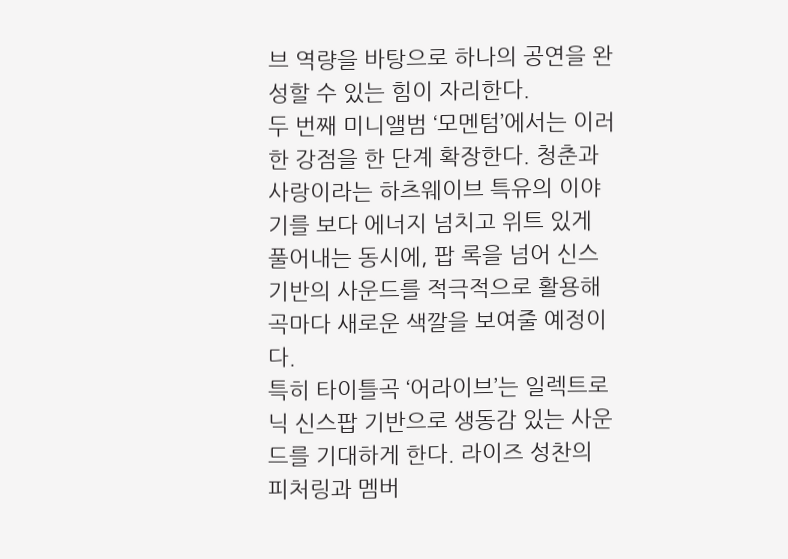브 역량을 바탕으로 하나의 공연을 완성할 수 있는 힘이 자리한다.
두 번째 미니앨범 ‘모멘텀’에서는 이러한 강점을 한 단계 확장한다. 청춘과 사랑이라는 하츠웨이브 특유의 이야기를 보다 에너지 넘치고 위트 있게 풀어내는 동시에, 팝 록을 넘어 신스 기반의 사운드를 적극적으로 활용해 곡마다 새로운 색깔을 보여줄 예정이다.
특히 타이틀곡 ‘어라이브’는 일렉트로닉 신스팝 기반으로 생동감 있는 사운드를 기대하게 한다. 라이즈 성찬의 피처링과 멤버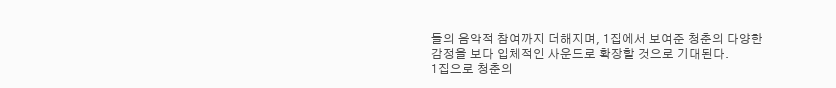들의 음악적 참여까지 더해지며, 1집에서 보여준 청춘의 다양한 감정을 보다 입체적인 사운드로 확장할 것으로 기대된다.
1집으로 청춘의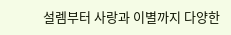설렘부터 사랑과 이별까지 다양한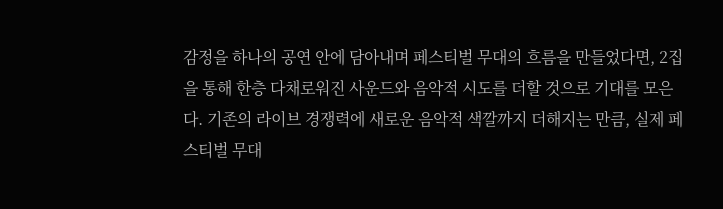감정을 하나의 공연 안에 담아내며 페스티벌 무대의 흐름을 만들었다면, 2집을 통해 한층 다채로워진 사운드와 음악적 시도를 더할 것으로 기대를 모은다. 기존의 라이브 경쟁력에 새로운 음악적 색깔까지 더해지는 만큼, 실제 페스티벌 무대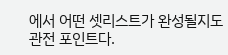에서 어떤 셋리스트가 완성될지도 관전 포인트다.